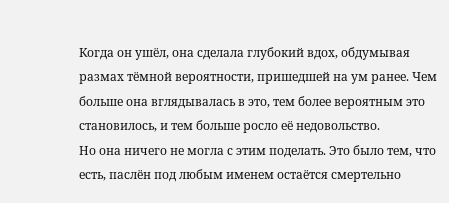Когда он ушёл, она сделала глубокий вдох, обдумывая размах тёмной вероятности, пришедшей на ум ранее. Чем больше она вглядывалась в это, тем более вероятным это становилось, и тем больше росло её недовольство.
Но она ничего не могла с этим поделать. Это было тем, что есть, паслён под любым именем остаётся смертельно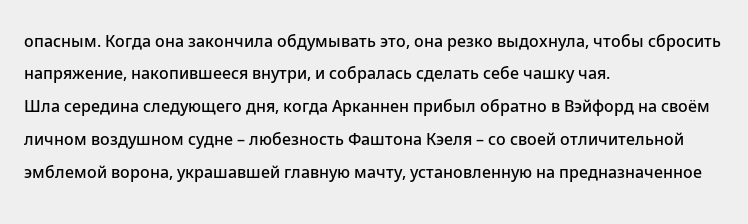опасным. Когда она закончила обдумывать это, она резко выдохнула, чтобы сбросить напряжение, накопившееся внутри, и собралась сделать себе чашку чая.
Шла середина следующего дня, когда Арканнен прибыл обратно в Вэйфорд на своём личном воздушном судне – любезность Фаштона Кэеля – со своей отличительной эмблемой ворона, украшавшей главную мачту, установленную на предназначенное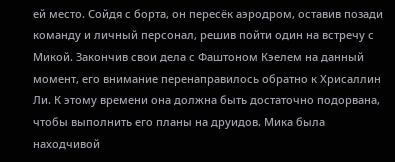ей место. Сойдя с борта, он пересёк аэродром, оставив позади команду и личный персонал, решив пойти один на встречу с Микой. Закончив свои дела с Фаштоном Кэелем на данный момент, его внимание перенаправилось обратно к Хрисаллин Ли. К этому времени она должна быть достаточно подорвана, чтобы выполнить его планы на друидов. Мика была находчивой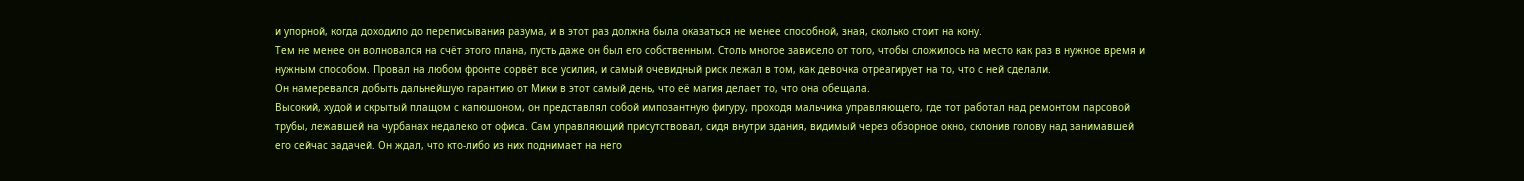и упорной, когда доходило до переписывания разума, и в этот раз должна была оказаться не менее способной, зная, сколько стоит на кону.
Тем не менее он волновался на счёт этого плана, пусть даже он был его собственным. Столь многое зависело от того, чтобы сложилось на место как раз в нужное время и нужным способом. Провал на любом фронте сорвёт все усилия, и самый очевидный риск лежал в том, как девочка отреагирует на то, что с ней сделали.
Он намеревался добыть дальнейшую гарантию от Мики в этот самый день, что её магия делает то, что она обещала.
Высокий, худой и скрытый плащом с капюшоном, он представлял собой импозантную фигуру, проходя мальчика управляющего, где тот работал над ремонтом парсовой трубы, лежавшей на чурбанах недалеко от офиса. Сам управляющий присутствовал, сидя внутри здания, видимый через обзорное окно, склонив голову над занимавшей его сейчас задачей. Он ждал, что кто-либо из них поднимает на него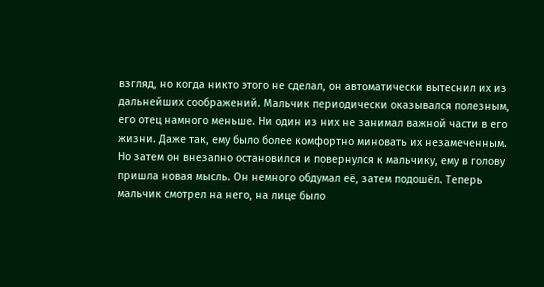взгляд, но когда никто этого не сделал, он автоматически вытеснил их из дальнейших соображений. Мальчик периодически оказывался полезным, его отец намного меньше. Ни один из них не занимал важной части в его жизни. Даже так, ему было более комфортно миновать их незамеченным.
Но затем он внезапно остановился и повернулся к мальчику, ему в голову пришла новая мысль. Он немного обдумал её, затем подошёл. Теперь мальчик смотрел на него, на лице было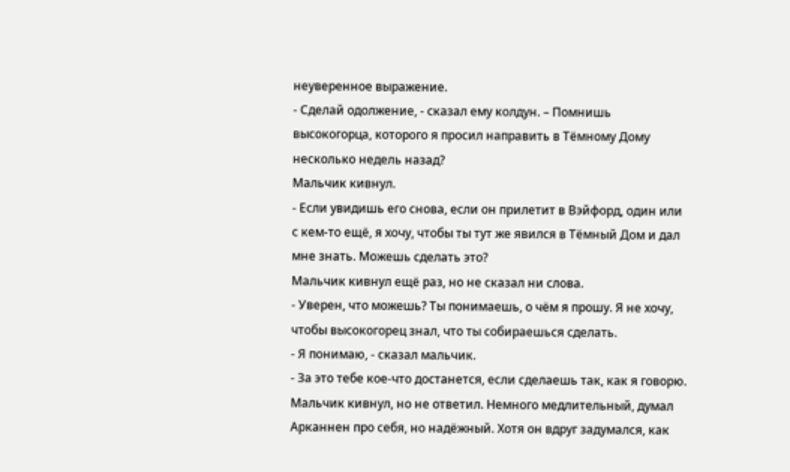неуверенное выражение.
- Сделай одолжение, - сказал ему колдун. – Помнишь высокогорца, которого я просил направить в Тёмному Дому несколько недель назад?
Мальчик кивнул.
- Если увидишь его снова, если он прилетит в Вэйфорд, один или с кем-то ещё, я хочу, чтобы ты тут же явился в Тёмный Дом и дал мне знать. Можешь сделать это?
Мальчик кивнул ещё раз, но не сказал ни слова.
- Уверен, что можешь? Ты понимаешь, о чём я прошу. Я не хочу, чтобы высокогорец знал, что ты собираешься сделать.
- Я понимаю, - сказал мальчик.
- За это тебе кое-что достанется, если сделаешь так, как я говорю.
Мальчик кивнул, но не ответил. Немного медлительный, думал Арканнен про себя, но надёжный. Хотя он вдруг задумался, как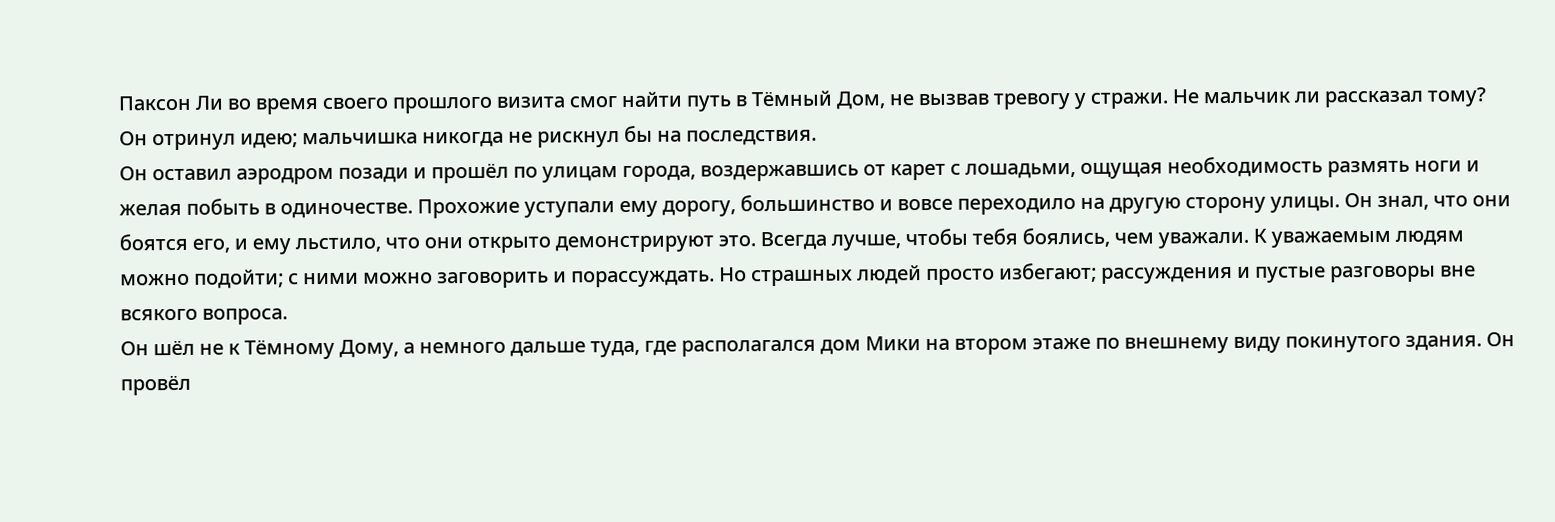Паксон Ли во время своего прошлого визита смог найти путь в Тёмный Дом, не вызвав тревогу у стражи. Не мальчик ли рассказал тому?
Он отринул идею; мальчишка никогда не рискнул бы на последствия.
Он оставил аэродром позади и прошёл по улицам города, воздержавшись от карет с лошадьми, ощущая необходимость размять ноги и желая побыть в одиночестве. Прохожие уступали ему дорогу, большинство и вовсе переходило на другую сторону улицы. Он знал, что они боятся его, и ему льстило, что они открыто демонстрируют это. Всегда лучше, чтобы тебя боялись, чем уважали. К уважаемым людям можно подойти; с ними можно заговорить и порассуждать. Но страшных людей просто избегают; рассуждения и пустые разговоры вне всякого вопроса.
Он шёл не к Тёмному Дому, а немного дальше туда, где располагался дом Мики на втором этаже по внешнему виду покинутого здания. Он провёл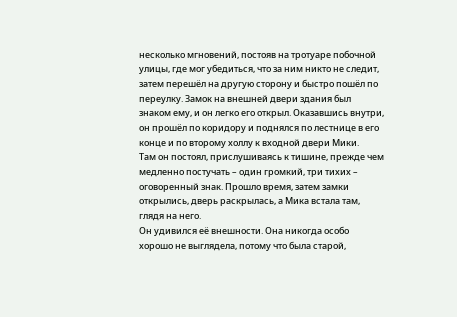несколько мгновений, постояв на тротуаре побочной улицы, где мог убедиться, что за ним никто не следит, затем перешёл на другую сторону и быстро пошёл по переулку. Замок на внешней двери здания был знаком ему, и он легко его открыл. Оказавшись внутри, он прошёл по коридору и поднялся по лестнице в его конце и по второму холлу к входной двери Мики.
Там он постоял, прислушиваясь к тишине, прежде чем медленно постучать – один громкий, три тихих – оговоренный знак. Прошло время, затем замки открылись, дверь раскрылась, а Мика встала там, глядя на него.
Он удивился её внешности. Она никогда особо хорошо не выглядела, потому что была старой,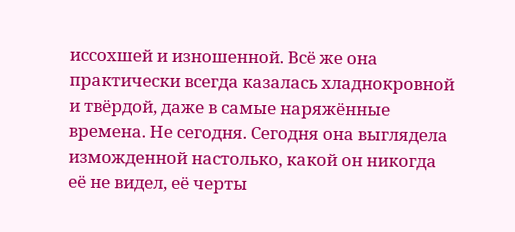иссохшей и изношенной. Всё же она практически всегда казалась хладнокровной и твёрдой, даже в самые наряжённые времена. Не сегодня. Сегодня она выглядела изможденной настолько, какой он никогда её не видел, её черты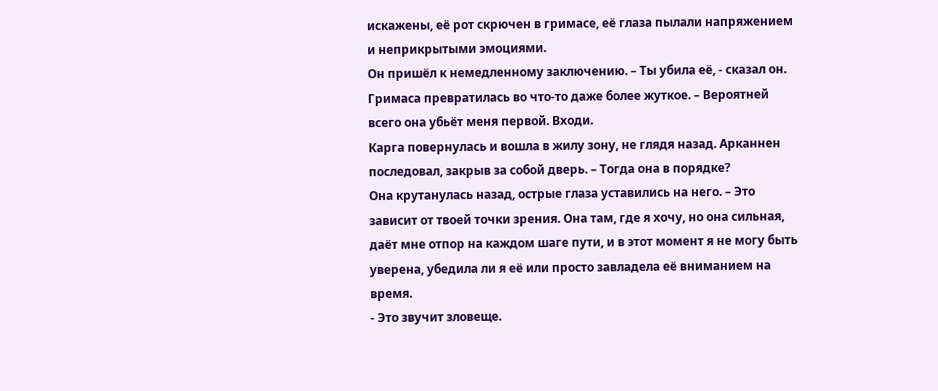искажены, её рот скрючен в гримасе, её глаза пылали напряжением и неприкрытыми эмоциями.
Он пришёл к немедленному заключению. – Ты убила её, - сказал он.
Гримаса превратилась во что-то даже более жуткое. – Вероятней всего она убьёт меня первой. Входи.
Карга повернулась и вошла в жилу зону, не глядя назад. Арканнен последовал, закрыв за собой дверь. – Тогда она в порядке?
Она крутанулась назад, острые глаза уставились на него. – Это зависит от твоей точки зрения. Она там, где я хочу, но она сильная, даёт мне отпор на каждом шаге пути, и в этот момент я не могу быть уверена, убедила ли я её или просто завладела её вниманием на время.
- Это звучит зловеще.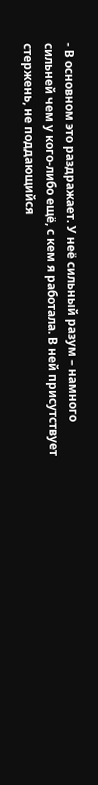- В основном это раздражает. У неё сильный разум – намного сильней чем у кого-либо ещё, с кем я работала. В ней присутствует стержень, не поддающийся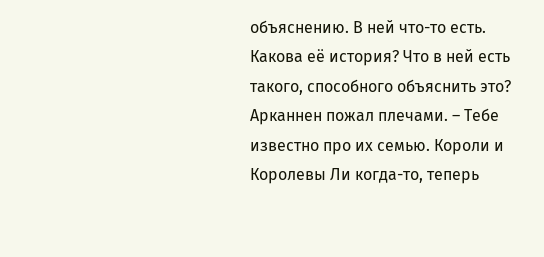объяснению. В ней что-то есть. Какова её история? Что в ней есть такого, способного объяснить это?
Арканнен пожал плечами. – Тебе известно про их семью. Короли и Королевы Ли когда-то, теперь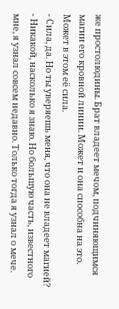же простолюдины. Брат владеет мечом, подчиняющимся магии его кровной линии. Может и она способна на это. Может в этом её сила.
- Сила, да. Но ты уверяешь меня, что она не владеет магией?
- Никакой, насколько я знаю. Но большую часть, известного мне, я узнал совсем недавно. Только тогда я узнал о мече.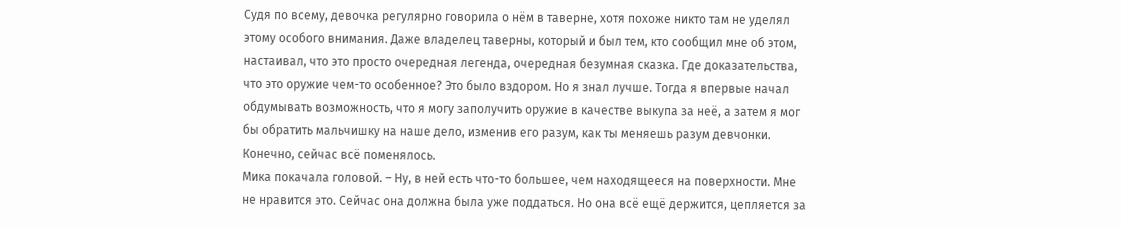Судя по всему, девочка регулярно говорила о нём в таверне, хотя похоже никто там не уделял этому особого внимания. Даже владелец таверны, который и был тем, кто сообщил мне об этом, настаивал, что это просто очередная легенда, очередная безумная сказка. Где доказательства, что это оружие чем-то особенное? Это было вздором. Но я знал лучше. Тогда я впервые начал обдумывать возможность, что я могу заполучить оружие в качестве выкупа за неё, а затем я мог бы обратить мальчишку на наше дело, изменив его разум, как ты меняешь разум девчонки. Конечно, сейчас всё поменялось.
Мика покачала головой. – Ну, в ней есть что-то большее, чем находящееся на поверхности. Мне не нравится это. Сейчас она должна была уже поддаться. Но она всё ещё держится, цепляется за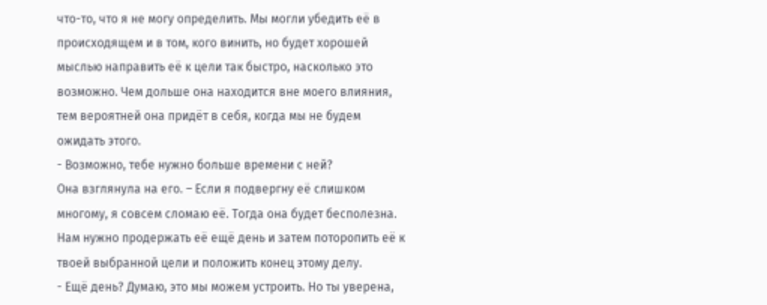что-то, что я не могу определить. Мы могли убедить её в происходящем и в том, кого винить, но будет хорошей мыслью направить её к цели так быстро, насколько это возможно. Чем дольше она находится вне моего влияния, тем вероятней она придёт в себя, когда мы не будем ожидать этого.
- Возможно, тебе нужно больше времени с ней?
Она взглянула на его. – Если я подвергну её слишком многому, я совсем сломаю её. Тогда она будет бесполезна. Нам нужно продержать её ещё день и затем поторопить её к твоей выбранной цели и положить конец этому делу.
- Ещё день? Думаю, это мы можем устроить. Но ты уверена,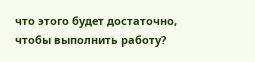что этого будет достаточно, чтобы выполнить работу?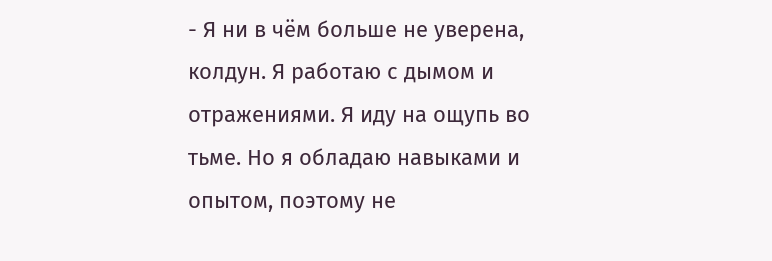- Я ни в чём больше не уверена, колдун. Я работаю с дымом и отражениями. Я иду на ощупь во тьме. Но я обладаю навыками и опытом, поэтому не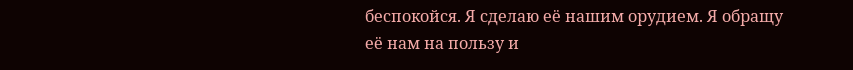беспокойся. Я сделаю её нашим орудием. Я обращу её нам на пользу и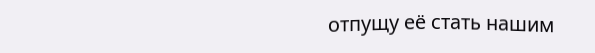отпущу её стать нашим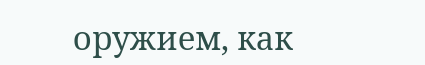оружием, как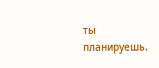ты планируешь.